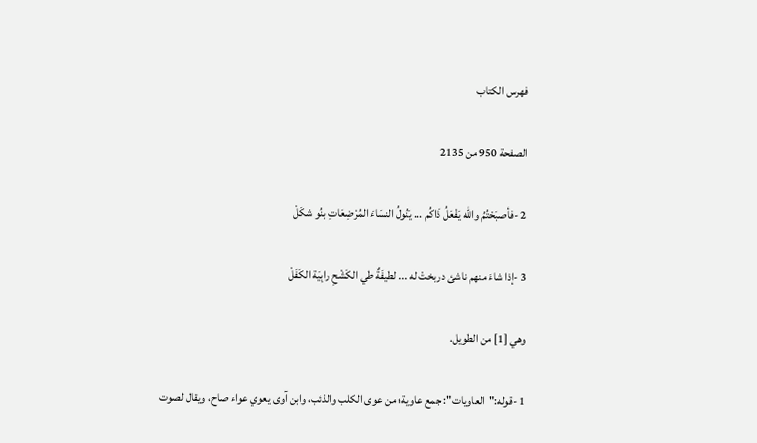فهرس الكتاب

الصفحة 950 من 2135

2 -فأصبَحْتُمُ والله يَفْعَلُ ذَاكُم ... يَنُولُ النسَاءَ المُرْضِعَاتِ بنُو شكَلْ

3 -إذا شاءَ منهم ناشئ دربختْ له ... لطيفَةٌ طي الكَشْحِ رابِيَة الكَفَلْ

وهي [1] من الطويل.

1 -قوله:"العاويات": جمع عاوية؛ من عوى الكلب والذئب، وابن آوى يعوي عواء صاح، ويقال لصوت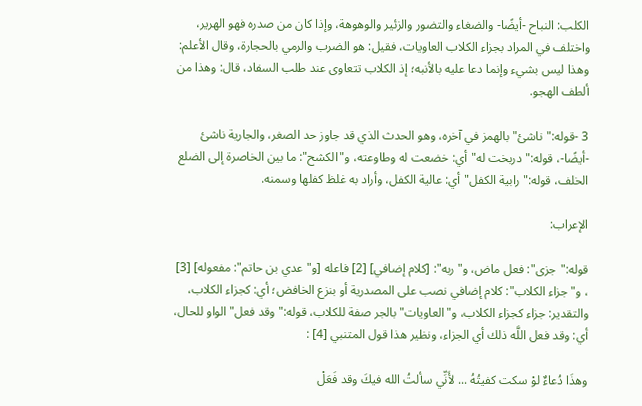الكلب: النباح -أيضًا- والضغاء والتضور والزئير والوهوهة، وإذا كان من صدره فهو الهرير، واختلف في المراد بجزاء الكلاب العاويات، فقيل: هو الضرب والرمي بالحجارة، وقال الأعلم: وهذا ليس بشيء وإنما دعا عليه بالأنبه؛ إذ الكلاب تتعاوى عند طلب السفاد، قال: وهذا من ألطف الهجو.

3 -قوله:"ناشئ"بالهمز في آخره، وهو الحدث الذي قد جاوز حد الصغر، والجارية ناشئ -أيضًا-، قوله:"دربخت له"أي: خضعت له وطاوعته، و"الكشح": ما بين الخاصرة إلى الضلع الخلف، قوله:"رابية الكفل"أي: عالية الكفل، وأراد به غلظ كفلها وسمنه.

الإعراب:

قوله:"جزى": فعل ماض، و"ربه": [كلام إضافي] [2] فاعله [و"عدي بن حاتم": مفعوله] [3] ، و"جزاء الكلاب": كلام إضافي نصب على المصدرية أو بنزع الخافض؛ أي: كجزاء الكلاب، والتقدير: جزاء كجزاء الكلاب، و"العاويات"بالجر صفة للكلاب، قوله:"وقد فعل"الواو للحال، أي: وقد فعل اللَّه ذلك أي الجزاء، ونظير هذا قول المتنبي [4] :

وهذَا دُعاءٌ لوْ سكت كفيتُهُ ... لأَنِّي سألتُ الله فيكَ وقد فَعَلْ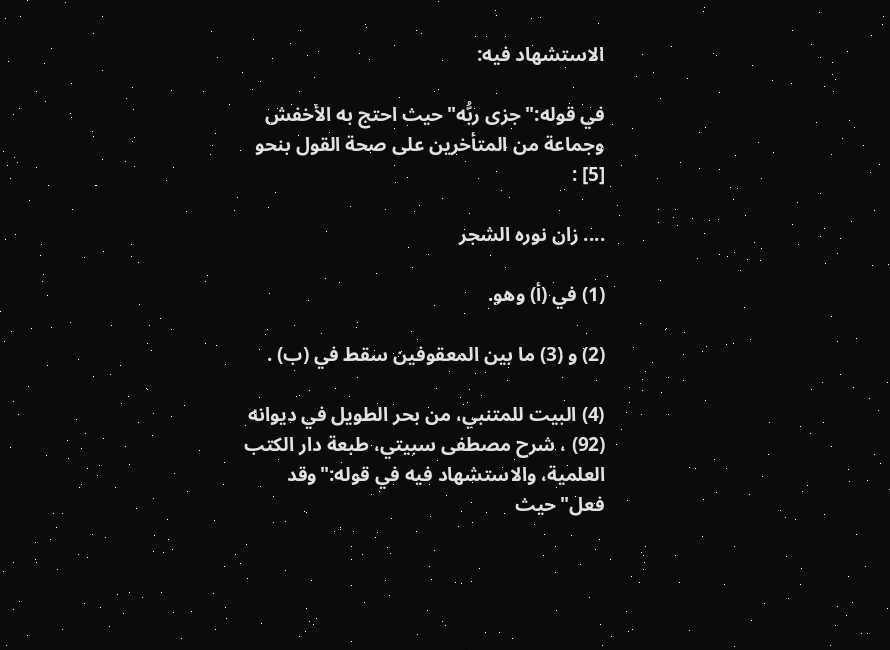الاستشهاد فيه:

في قوله:"جزى ربُّه"حيث احتج به الأخفش وجماعة من المتأخرين على صحة القول بنحو [5] :

.... زان نوره الشجر

(1) في (أ) وهو.

(2) و (3) ما بين المعقوفين سقط في (ب) .

(4) البيت للمتنبي، من بحر الطويل في ديوانه (92) ، شرح مصطفى سبيتي، طبعة دار الكتب العلمية، والاستشهاد فيه في قوله:"وقد فعل"حيث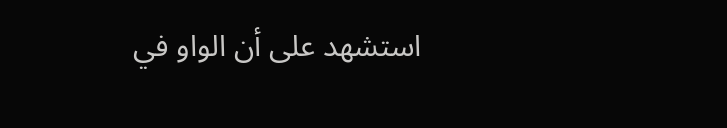استشهد على أن الواو في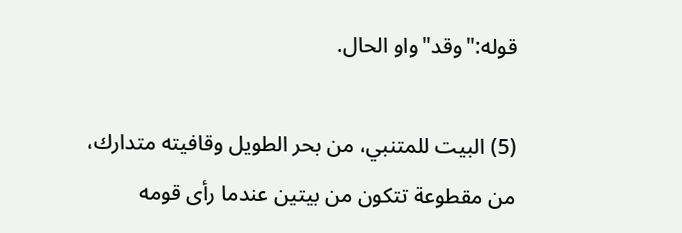قوله:"وقد"واو الحال.

(5) البيت للمتنبي، من بحر الطويل وقافيته متدارك، من مقطوعة تتكون من بيتين عندما رأى قومه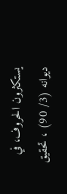يستكثرون الحروف، في ديوانه (3/ 90) ، تحقيق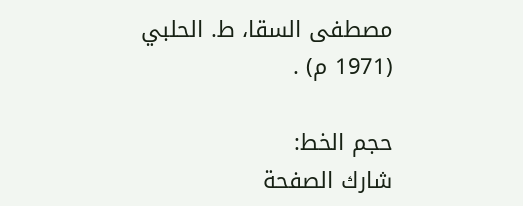مصطفى السقا، ط. الحلبي (1971 م) .

حجم الخط:
شارك الصفحة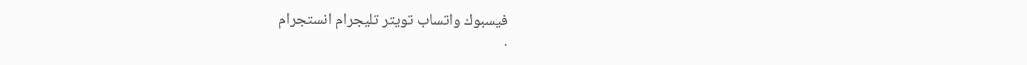فيسبوك واتساب تويتر تليجرام انستجرام
.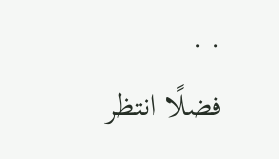. .
فضلًا انتظر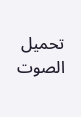تحميل الصوت